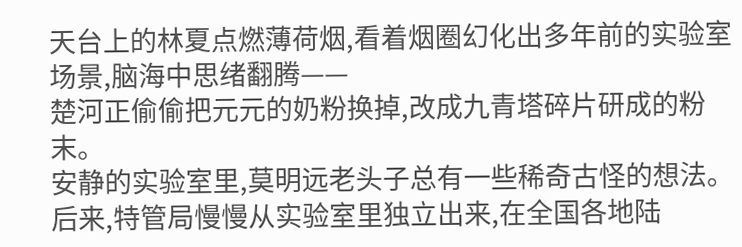天台上的林夏点燃薄荷烟,看着烟圈幻化出多年前的实验室场景,脑海中思绪翻腾——
楚河正偷偷把元元的奶粉换掉,改成九青塔碎片研成的粉末。
安静的实验室里,莫明远老头子总有一些稀奇古怪的想法。
后来,特管局慢慢从实验室里独立出来,在全国各地陆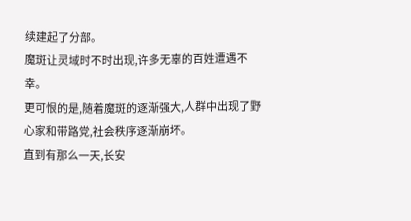续建起了分部。
魔斑让灵域时不时出现,许多无辜的百姓遭遇不幸。
更可恨的是,随着魔斑的逐渐强大,人群中出现了野心家和带路党,社会秩序逐渐崩坏。
直到有那么一天,长安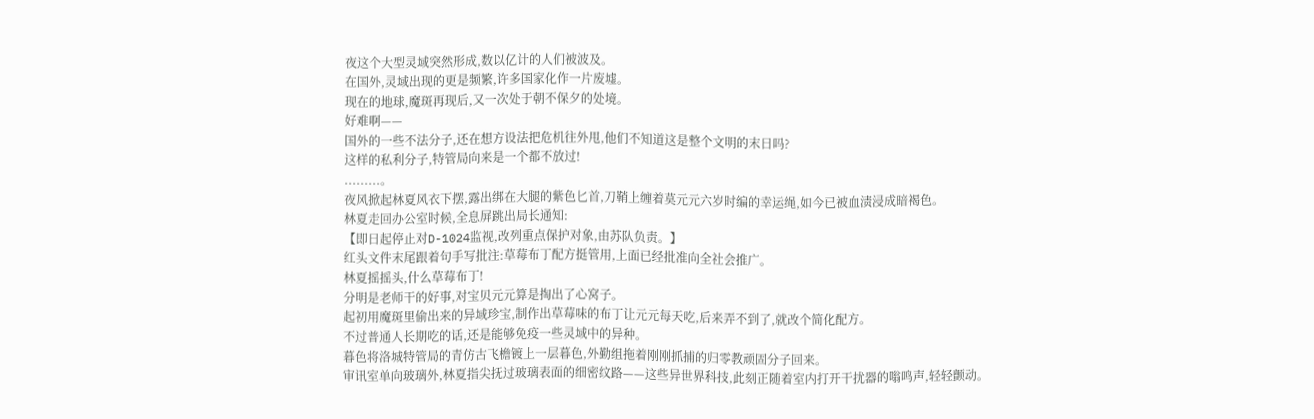夜这个大型灵域突然形成,数以亿计的人们被波及。
在国外,灵域出现的更是频繁,许多国家化作一片废墟。
现在的地球,魔斑再现后,又一次处于朝不保夕的处境。
好难啊——
国外的一些不法分子,还在想方设法把危机往外甩,他们不知道这是整个文明的末日吗?
这样的私利分子,特管局向来是一个都不放过!
.........。
夜风掀起林夏风衣下摆,露出绑在大腿的紫色匕首,刀鞘上缠着莫元元六岁时编的幸运绳,如今已被血渍浸成暗褐色。
林夏走回办公室时候,全息屏跳出局长通知:
【即日起停止对D-1024监视,改列重点保护对象,由苏队负责。】
红头文件末尾跟着句手写批注:草莓布丁配方挺管用,上面已经批准向全社会推广。
林夏摇摇头,什么草莓布丁!
分明是老师干的好事,对宝贝元元算是掏出了心窝子。
起初用魔斑里偷出来的异域珍宝,制作出草莓味的布丁让元元每天吃,后来弄不到了,就改个简化配方。
不过普通人长期吃的话,还是能够免疫一些灵域中的异种。
暮色将洛城特管局的青仿古飞檐镀上一层暮色,外勤组拖着刚刚抓捕的归零教顽固分子回来。
审讯室单向玻璃外,林夏指尖抚过玻璃表面的细密纹路——这些异世界科技,此刻正随着室内打开干扰器的嗡鸣声,轻轻颤动。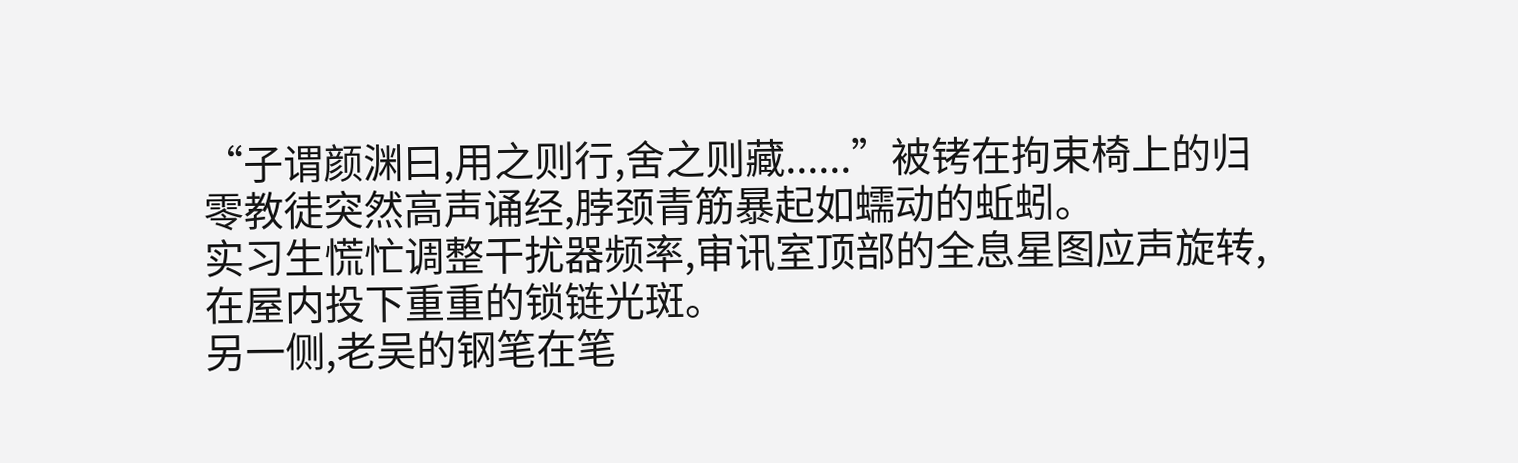“子谓颜渊曰,用之则行,舍之则藏......”被铐在拘束椅上的归零教徒突然高声诵经,脖颈青筋暴起如蠕动的蚯蚓。
实习生慌忙调整干扰器频率,审讯室顶部的全息星图应声旋转,在屋内投下重重的锁链光斑。
另一侧,老吴的钢笔在笔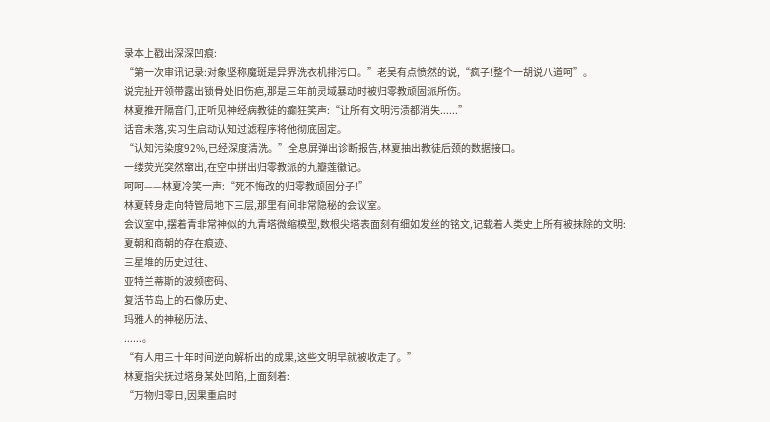录本上戳出深深凹痕:
“第一次审讯记录:对象坚称魔斑是异界洗衣机排污口。”老吴有点愤然的说,“疯子!整个一胡说八道呵”。
说完扯开领带露出锁骨处旧伤疤,那是三年前灵域暴动时被归零教顽固派所伤。
林夏推开隔音门,正听见神经病教徒的癫狂笑声:“让所有文明污渍都消失......”
话音未落,实习生启动认知过滤程序将他彻底固定。
“认知污染度92%,已经深度清洗。”全息屏弹出诊断报告,林夏抽出教徒后颈的数据接口。
一缕荧光突然窜出,在空中拼出归零教派的九瓣莲徽记。
呵呵——林夏冷笑一声:“死不悔改的归零教顽固分子!”
林夏转身走向特管局地下三层,那里有间非常隐秘的会议室。
会议室中,摆着青非常神似的九青塔微缩模型,数根尖塔表面刻有细如发丝的铭文,记载着人类史上所有被抹除的文明:
夏朝和商朝的存在痕迹、
三星堆的历史过往、
亚特兰蒂斯的波频密码、
复活节岛上的石像历史、
玛雅人的神秘历法、
......。
“有人用三十年时间逆向解析出的成果,这些文明早就被收走了。”
林夏指尖抚过塔身某处凹陷,上面刻着:
“万物归零日,因果重启时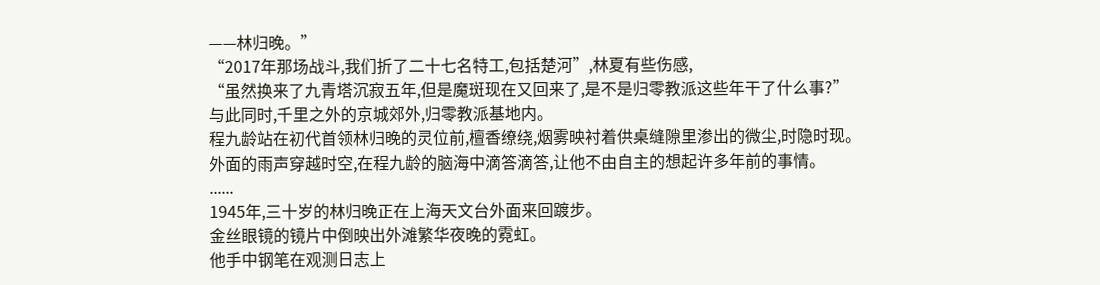——林归晚。”
“2017年那场战斗,我们折了二十七名特工,包括楚河”,林夏有些伤感,
“虽然换来了九青塔沉寂五年,但是魔斑现在又回来了,是不是归零教派这些年干了什么事?”
与此同时,千里之外的京城郊外,归零教派基地内。
程九龄站在初代首领林归晚的灵位前,檀香缭绕,烟雾映衬着供桌缝隙里渗出的微尘,时隐时现。
外面的雨声穿越时空,在程九龄的脑海中滴答滴答,让他不由自主的想起许多年前的事情。
......
1945年,三十岁的林归晚正在上海天文台外面来回踱步。
金丝眼镜的镜片中倒映出外滩繁华夜晚的霓虹。
他手中钢笔在观测日志上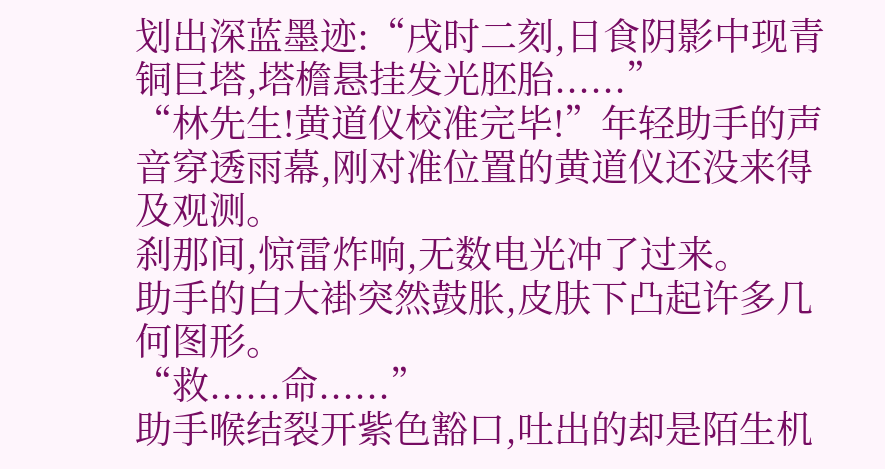划出深蓝墨迹:“戌时二刻,日食阴影中现青铜巨塔,塔檐悬挂发光胚胎......”
“林先生!黄道仪校准完毕!”年轻助手的声音穿透雨幕,刚对准位置的黄道仪还没来得及观测。
刹那间,惊雷炸响,无数电光冲了过来。
助手的白大褂突然鼓胀,皮肤下凸起许多几何图形。
“救......命......”
助手喉结裂开紫色豁口,吐出的却是陌生机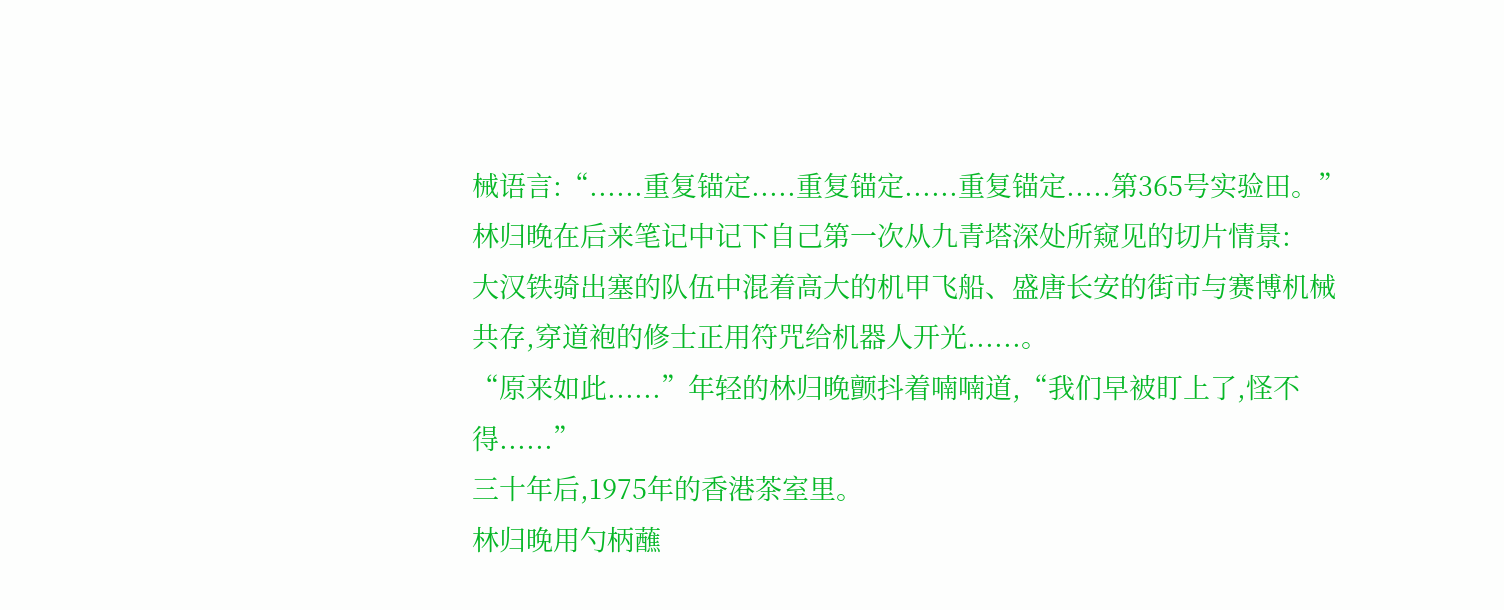械语言:“......重复锚定.....重复锚定......重复锚定.....第365号实验田。”
林归晚在后来笔记中记下自己第一次从九青塔深处所窥见的切片情景:
大汉铁骑出塞的队伍中混着高大的机甲飞船、盛唐长安的街市与赛博机械共存,穿道袍的修士正用符咒给机器人开光......。
“原来如此......”年轻的林归晚颤抖着喃喃道,“我们早被盯上了,怪不得......”
三十年后,1975年的香港茶室里。
林归晚用勺柄蘸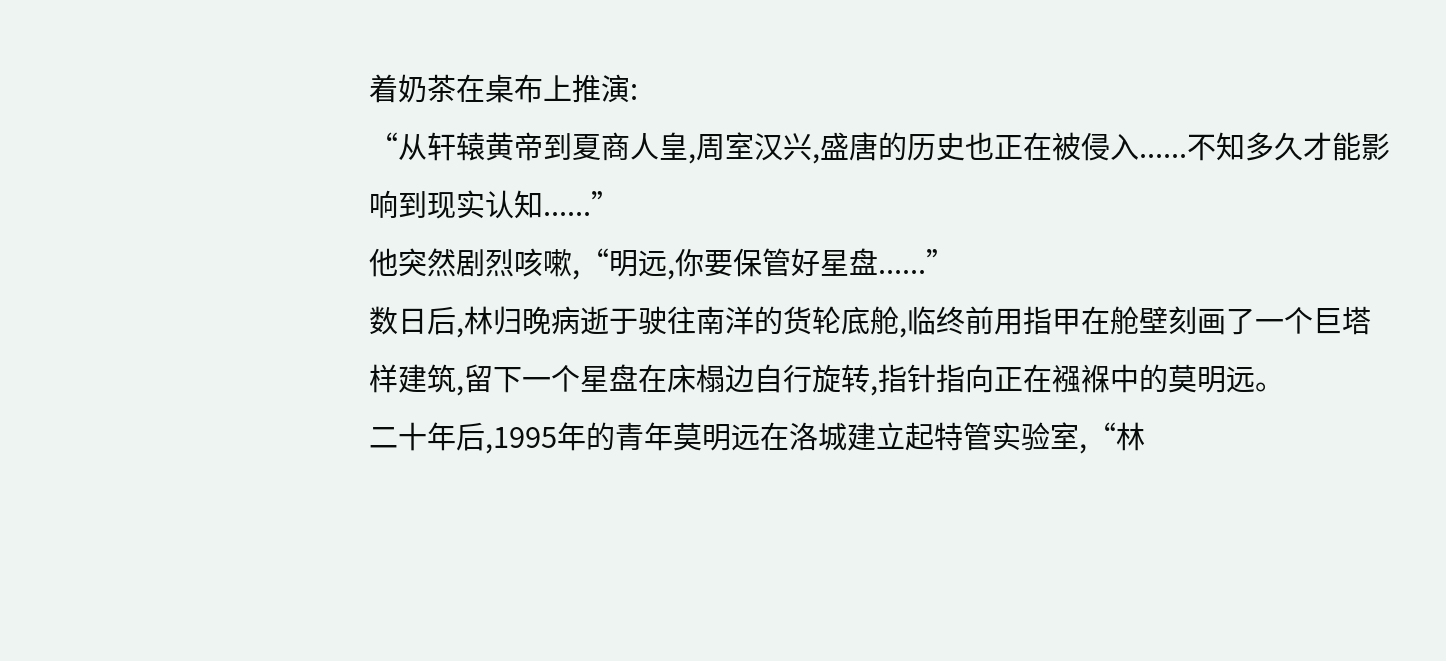着奶茶在桌布上推演:
“从轩辕黄帝到夏商人皇,周室汉兴,盛唐的历史也正在被侵入......不知多久才能影响到现实认知......”
他突然剧烈咳嗽,“明远,你要保管好星盘......”
数日后,林归晚病逝于驶往南洋的货轮底舱,临终前用指甲在舱壁刻画了一个巨塔样建筑,留下一个星盘在床榻边自行旋转,指针指向正在襁褓中的莫明远。
二十年后,1995年的青年莫明远在洛城建立起特管实验室,“林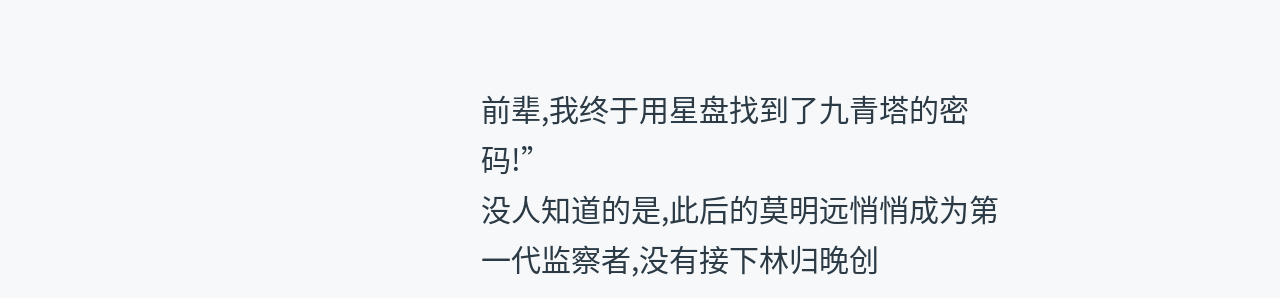前辈,我终于用星盘找到了九青塔的密码!”
没人知道的是,此后的莫明远悄悄成为第一代监察者,没有接下林归晚创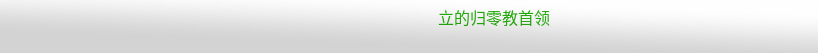立的归零教首领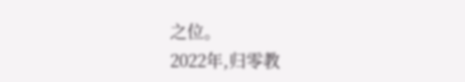之位。
2022年,归零教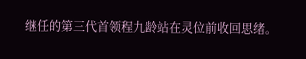继任的第三代首领程九龄站在灵位前收回思绪。